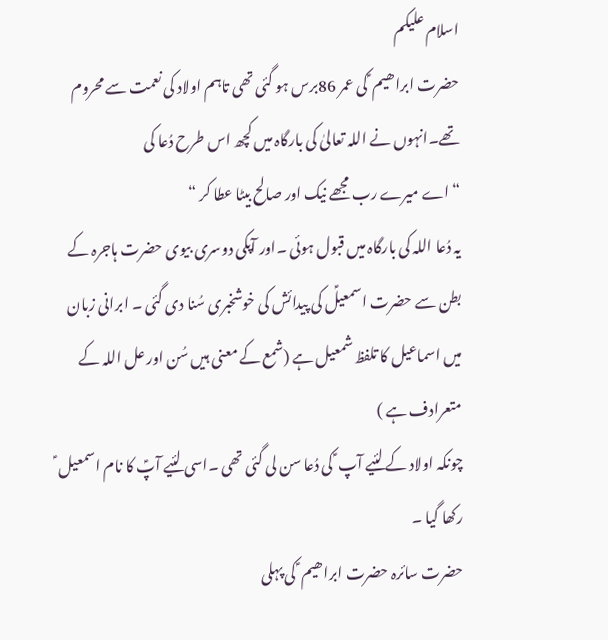اسلام علیکم
حضرت ابراھیم ؑ کی عمر 86برس ہو گئی تھی تاہم اولاد کی نعمت سے محروم تھے۔انہوں نے اللہ تعالیٰ کی بارگاہ میں کچھ اس طرح دُعا کی
“اے میرے رب مجھے نیک اور صالح بیٹا عطا کر “
یہ دُعا اللہ کی بارگاہ میں قبول ہوئی ۔اور آپکی دوسری بیوی حضرت ہاجرہ کے بطن سے حضرت اسمعیلؑ کی پیدائش کی خوشخبری سُنا دی گئی ۔ ابرانی زبان میں اسماعیل کا تلفظ شمعیل ہے (شمع کے معنی ہیں سُن اور عل اللہ کے متعرادف ہے )
چونکہ اولاد کے لئیے آپ ؑ کی دُعا سن لی گئی تھی ۔اسی لئیے آپؑ کا نام اسمعیل ؑ رکھا گیا ۔
حضرت سائرہ حضرت ابراھیم ؑ کی پہلی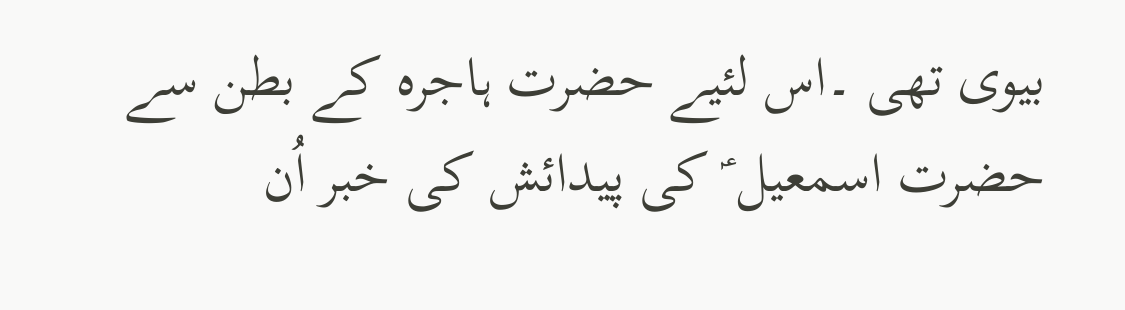بیوی تھی ۔اس لئیے حضرت ہاجرہ کے بطن سے حضرت اسمعیل ؑ کی پیدائش کی خبر اُن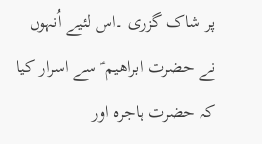پر شاک گزری ۔اس لئیے اُنہوں نے حضرت ابراھیم ؑ سے اسرار کیا کہ حضرت ہاجرہ اور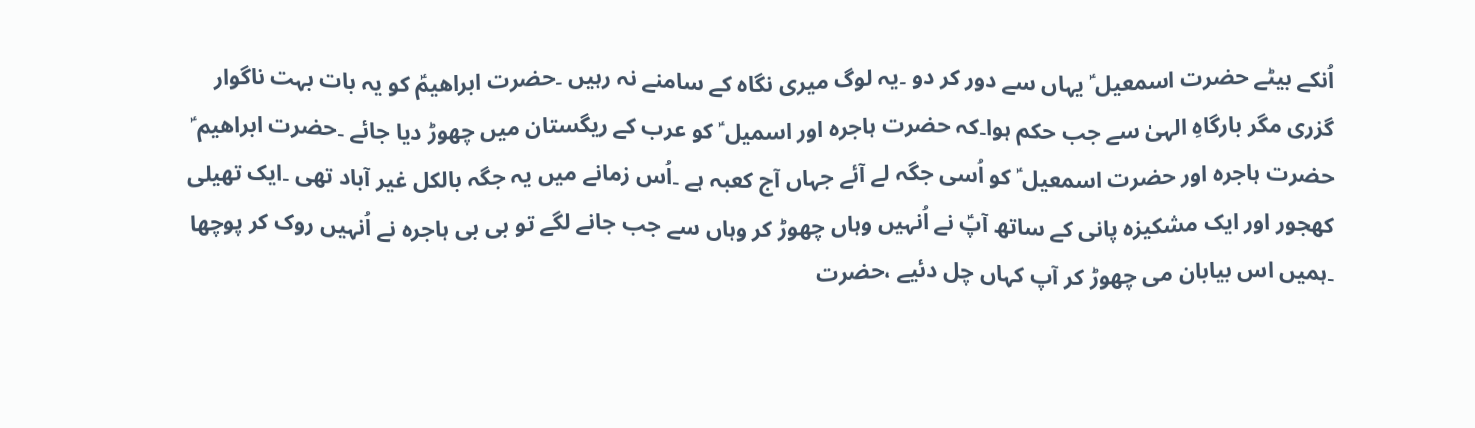اُنکے بیٹے حضرت اسمعیل ؑ یہاں سے دور کر دو ۔یہ لوگ میری نگاہ کے سامنے نہ رہیں ۔حضرت ابراھیمؑ کو یہ بات بہت ناگوار گزری مگر بارگاہِ الہیٰ سے جب حکم ہوا۔کہ حضرت ہاجرہ اور اسمیل ؑ کو عرب کے ریگستان میں چھوڑ دیا جائے ۔حضرت ابراھیم ؑ حضرت ہاجرہ اور حضرت اسمعیل ؑ کو اُسی جگہ لے آئے جہاں آج کعبہ ہے ۔اُس زمانے میں یہ جگہ بالکل غیر آباد تھی ۔ایک تھیلی کھجور اور ایک مشکیزہ پانی کے ساتھ آپؑ نے اُنہیں وہاں چھوڑ کر وہاں سے جب جانے لگے تو بی بی ہاجرہ نے اُنہیں روک کر پوچھا ۔ہمیں اس بیابان می چھوڑ کر آپ کہاں چل دئیے ،حضرت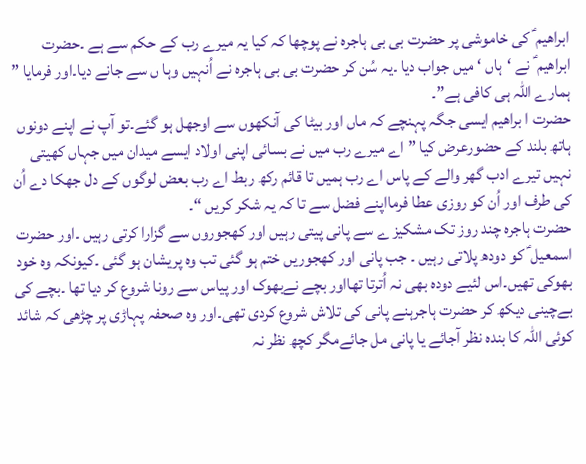ابراھیم ؑ کی خاموشی پر حضرت بی بی ہاجرہ نے پوچھا کہ کیا یہ میرے رب کے حکم سے ہے ۔حضرت ابراھیم ؑ نے ‘ہاں ‘ میں جواب دیا ۔یہ سُن کر حضرت بی بی ہاجرہ نے اُنہیں وہا ں سے جانے دیا۔اور فرمایا ” ہمارے اللہ ہی کافی ہے”۔
حضرت ا براھیم ایسی جگہ پہنچے کہ ماں اور بیٹا کی آنکھوں سے اوجھل ہو گئے۔تو آپ نے اپنے دونوں ہاتھ بلند کے حضورعرض کیا ” اے میرے رب میں نے بسائی اپنی اولاد ایسے میدان میں جہاں کھیتی نہیں تیرے ادب گھر والے کے پاس اے رب ہمیں تا قائم رکھ ربط اے رب بعض لوگوں کے دل جھکا دے اُن کی طرف اور اُن کو روزی عطا فرمااپنے فضل سے تا کہ یہ شکر کریں “۔
حضرت ہاجرہ چند روز تک مشکیز ے سے پانی پیتی رہیں اور کھجوروں سے گزارا کرتی رہیں ۔اور حضرت اسمعیل ؑ کو دودھ پلاتی رہیں ۔ جب پانی اور کھجوریں ختم ہو گئی تب وہ پریشان ہو گئی ۔کیونکہ وہ خود بھوکی تھیں۔اس لئیے دودہ بھی نہ اُترتا تھااور بچے نےبھوک اور پیاس سے رونا شروع کر دیا تھا ۔بچے کی بےچینی دیکھ کر حضرت ہاجرہنے پانی کی تلاش شروع کردی تھی۔اور وہ صحفہ پہاڑی پر چڑھی کہ شائد کوئی اللہ کا بندہ نظر آجائے یا پانی مل جائےمگر کچھ نظر نہ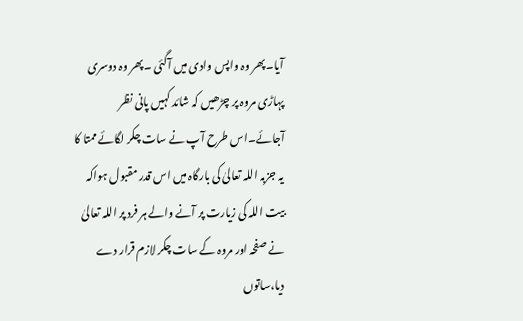آیا۔پھر وہ واپس وادی میں آگئی ۔پھر وہ دوسری پہاڑی مروہ پر چڑھیں کہ شائد کہیں پانی نظر آجائے۔اس طرح آپ نے سات چکر لگائے ممتا کا یہ جزبہ اللہ تعالیٰ کی بارگاہ میں اس قدر مقبول ہواکہ بیت اللہ کی زیارت پر آنے والے ہر فرد پر اللہ تعالیٰ نے صفحہ اور مروہ کے سات چکر لازم قرار دے دیا،ساتوں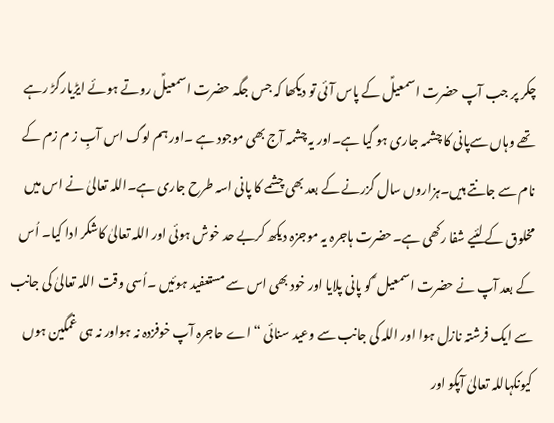چکر پر جب آپ حضرت اسمعیلؑ کے پاس آئی تو دیکھا کہ جس جگہ حضرت اسمعیلؑ روتے ہوئے ایڑیارگڑ رہے تھے وہاں سےپانی کا چشمہ جاری ہو گیا ہے۔اور یہ چشمہ آج بھی موجود ہے ۔اور ہم لوگ اس آبِ ز م زم کے نام سے جانتے ہیں۔ہزاروں سال گزرنے کے بعد بھی چشمے کا پانی اسہ طرح جاری ہے۔اللہ تعالیٰ نے اس میں مخلوق کے لئیے شفا رکھی ہے۔حضرت ہاجرہ یہ موجزہ دیکھ کربے حد خوش ہوئی اور اللہ تعالیٰ کاشکر ادا کیا۔ اُس کے بعد آپ نے حضرت اسمعیل ؑ کو پانی پلایا اور خود بھی اس سے مستعفید ہوئیں ۔اُسی وقت اللہ تعالیٰ کی جانب سے ایک فرشتہ نازل ہوا اور اللہ کی جانب سے وعید سنائی “اے حاجرہ آپ خوفزدہ نہ ہواور نہ ہی غمگین ہوں کیونکہاللہ تعالیٰ آپکو اور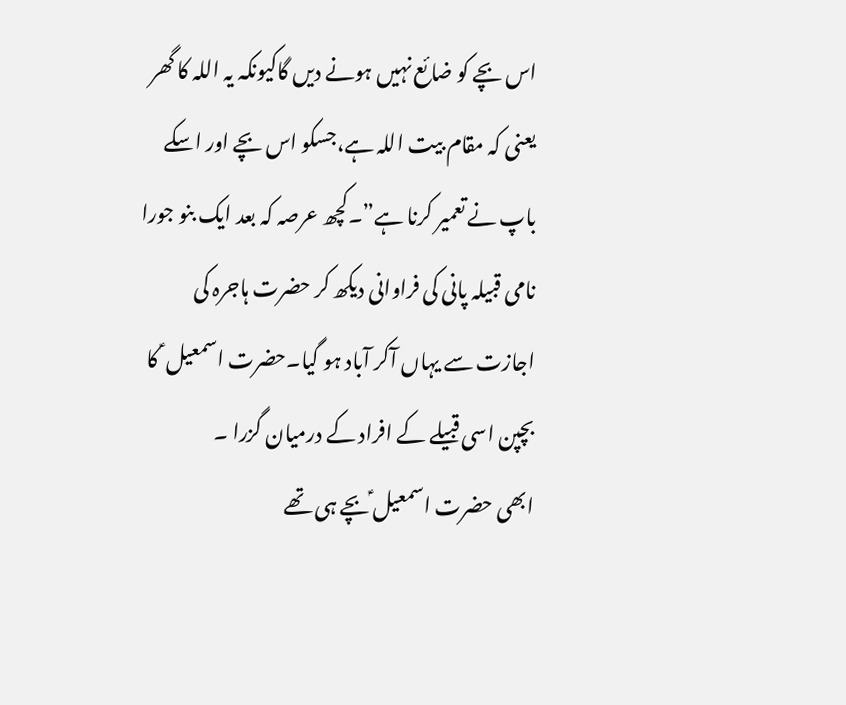اس بچے کو ضائع نہیں ہونے دیں گاکیونکہ یہ اللہ کا گھر یعنی کہ مقام بیت اللہ ہے،جسکو اس بچے اور اسکے باپ نے تعمیر کرنا ہے”۔کچھ عرصہ کہ بعد ایک بنو جورا نامی قبیلہ پانی کی فراوانی دیکھ کر حضرت ہاجرہ کی اجازت سے یہاں آکر آباد ہو گیا۔حضرت اسمعیل ؑ کا بچپن اسی قبیلے کے افراد کے درمیان گزرا ۔
ابھی حضرت اسمعیل ؑبچے ہی تھے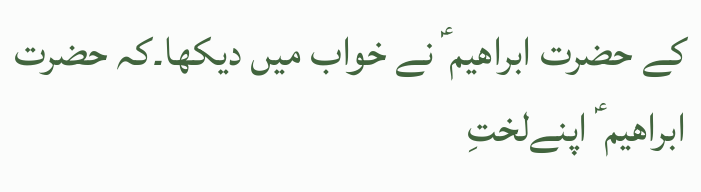کے حضرت ابراھیم ؑ نے خواب میں دیکھا۔کہ حضرت ابراھیم ؑ اپنےلختِ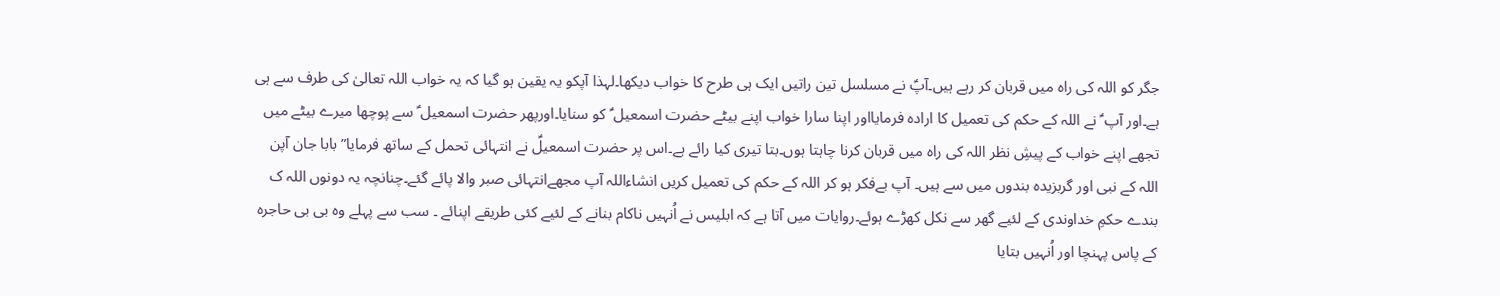جگر کو اللہ کی راہ میں قربان کر رہے ہیں۔آپؑ نے مسلسل تین راتیں ایک ہی طرح کا خواب دیکھا۔لہذا آپکو یہ یقین ہو گیا کہ یہ خواب اللہ تعالیٰ کی طرف سے ہی ہے۔اور آپ ؑ نے اللہ کے حکم کی تعمیل کا ارادہ فرمایااور اپنا سارا خواب اپنے بیٹے حضرت اسمعیل ؑ کو سنایا۔اورپھر حضرت اسمعیل ؑ سے پوچھا میرے بیٹے میں تجھے اپنے خواب کے پیشِ نظر اللہ کی راہ میں قربان کرنا چاہتا ہوں۔بتا تیری کیا رائے ہے۔اس پر حضرت اسمعیلؑ نے انتہائی تحمل کے ساتھ فرمایا”بابا جان آپن اللہ کے نبی اور گربزیدہ بندوں میں سے ہیں۔ آپ بےفکر ہو کر اللہ کے حکم کی تعمیل کریں انشاءاللہ آپ مجھےانتہائی صبر والا پائے گئے۔چنانچہ یہ دونوں اللہ ک بندے حکمِ خداوندی کے لئیے گھر سے نکل کھڑے ہوئے۔روایات میں آتا ہے کہ ابلیس نے اُنہیں ناکام بنانے کے لئیے کئی طریقے اپنائے ۔ سب سے پہلے وہ بی بی حاجرہ کے پاس پہنچا اور اُنہیں بتایا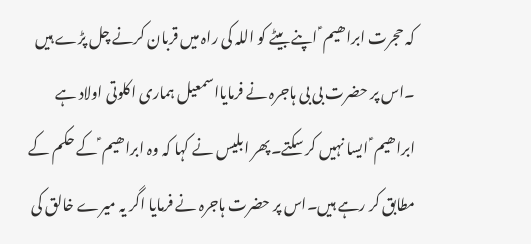کہ حجرت ابراھیم ؑ اپنے بیٹے کو اللہ کی راہ میں قربان کرنے چل پڑے ہیں ۔اس پر حضرت بی بی ہاجرہ نے فرمایااسمعیل ہماری اکلوتی اولاد ہے ابراھیم ؑ ایسا نہیں کر سکتے۔پھر ابلیس نے کہا کہ وہ ابراھیم ؑ کے حکم کے مطابق کر رہے ہیں۔اس پر حضرت ہاجرہ نے فرمایا اگر یہ میرے خالق کی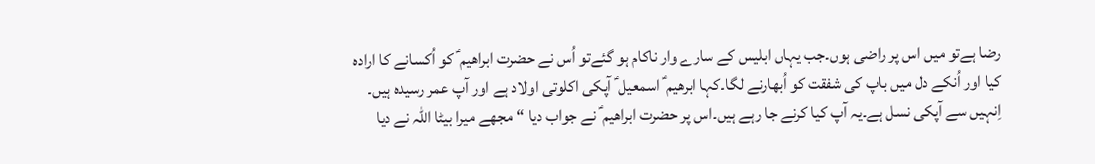رضا ہےتو میں اس پر راضی ہوں۔جب یہاں ابلیس کے سارے وار ناکام ہو گئےتو اُس نے حضرت ابراھیم ؑ کو اُکسانے کا ارادہ کیا اور اُنکے دل میں باپ کی شفقت کو اُبھارنے لگا۔کہا ابرھیم ؑ اسمعیل ؑ آپکی اکلوتی اولاد ہے اور آپ عمر رسیدہ ہیں۔ اِنہیں سے آپکی نسل ہے۔یہ آپ کیا کرنے جا رہے ہیں۔اس پر حضرت ابراھیم ؑ نے جواب دیا “مجھے میرا بیٹا اللہ نے دیا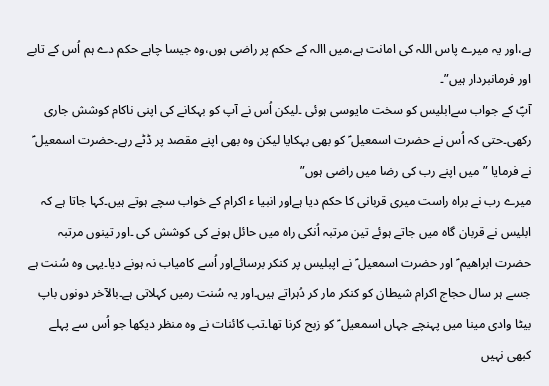ہے،اور یہ میرے پاس اللہ کی امانت ہے،میں االہ کے حکم پر راضی ہوں،وہ جیسا چاہے حکم دے ہم اُس کے تابے اور فرمانبردار ہیں”۔
آپؑ کے جواب سےابلیس کو سخت مایوسی ہوئی ۔لیکن اُس نے آپ کو بہکانے کی اپنی ناکام کوشش جاری رکھی۔حتی کہ اُس نے حضرت اسمعیل ؑ کو بھی بہکایا لیکن وہ بھی اپنے مقصد پر ڈٹے رہے۔حضرت اسمعیل ؑ نے فرمایا ” میں اپنے رب کی رضا میں راضی ہوں”
میرے رب نے براہ راست میری قربانی کا حکم دیا ہےاور انبیا ء اکرام کے خواب سچے ہوتے ہیں۔کہا جاتا ہے کہ ابلیس نے قربان گاہ میں جاتے ہوئے تین مرتبہ اُنکی راہ میں حائل ہونے کی کوشش کی ۔اور تینوں مرتبہ حضرت ابراھیم ؑ اور حضرت اسمعیل ؑ نے اپبلیس پر کنکر برسائےاور اُسے کامیاب نہ ہونے دیا۔یہی وہ سُنت ہے جسے ہر سال حجاج اکرام شیطان کو کنکر مار کر دُہراتے ہیں۔اور یہ سُنت رمیں کہلاتی ہے۔بالآخر دونوں باپ بیٹا وادی مینا میں پہنچے جہاں اسمعیل ؑ کو زبح کرنا تھا۔تب کائنات نے وہ منظر دیکھا جو اُس سے پہلے کبھی نہیں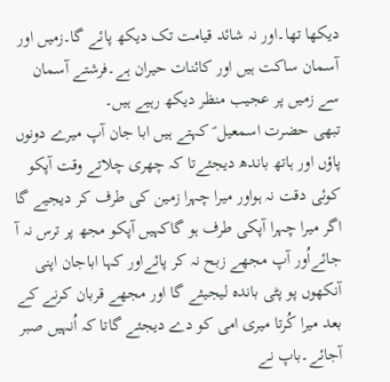دیکھا تھا۔اور نہ شائد قیامت تک دیکھ پائے گا۔زمیں اور آسمان ساکت ہیں اور کائنات حیران ہے۔فرشتے آسمان سے زمیں پر عجیب منظر دیکھ رہیے ہیں۔
تبھی حضرت اسمعیل ؑ کہتے ہیں ابا جان آپ میرے دونوں پاؤں اور ہاتھ باندھ دیجئےتا کہ چھری چلاتے وقت آپکو کوئی دقت نہ ہواور میرا چہرا زمین کی طرف کر دیجیے گا اگر میرا چہرا آپکی طرف ہو گاکہیں آپکو مجھ پر ترس نہ آ جائےاُور آپ مجھے زبح نہ کر پائےاور کہا اباجان اپنی آنکھوں پو پٹی باندہ لیجیئے گا اور مجھے قربان کرنے کے بعد میرا کُرتا میری امی کو دے دیجئے گاتا کہ اُنہیں صبر آجائے۔باپ نے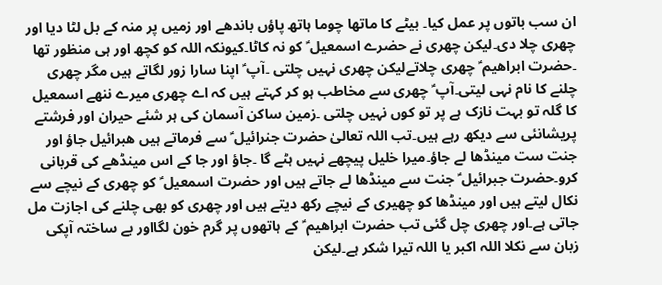ان سب باتوں پر عمل کیا۔ بیٹے کا ماتھا چوما ہاتھ پاؤں باندھے اور زمیں پر منہ کے بل لٹا دیا اور چھری چلا دی۔لیکن چھری نے حضرے اسمعیل ؑ کو نہ کاٹا۔کیونکہ اللہ کو کچھ اور ہی منظور تھا ۔حضرت ابراھیم ؑ چھری چلاتےلیکن چھری نہیں چلتی ۔آپ ؑ اپنا سارا زور لگاتے ہیں مگر چھری چلنے کا نام نہی لیتی۔آپ ؑ چھری سے مخاطب ہو کر کہتے ہیں کہ اے چھری میرے ننھے اسمعیل کا گلہ تو بہت نازک ہے پر تو کوں نہیں چلتی ۔زمین ساکن آسمان کی ہر شئے حیران اور فرشتے پریشانئی سے دیکھ رہے ہیں۔تب اللہ تعالیٰ حضرت جنرائیل ؑ سے فرماتے ہیں ھبرائیل جاؤ اور جنت ست مینڈھا لے جاؤ۔میرا خلیل پیچھے نہیں ہٹے گا ۔جاؤ اور جا کے اس مینڈھے کی قربانی کرو۔حضرت جبرائیل ؑ جنت سے مینڈھا لے جاتے ہیں اور حضرت اسمعیل ؑ کو چھری کے نیچے سے نکال لیتے ہیں اور مینڈھا کو چھیری کے نیچے رکھ دیتے ہیں اور چھری کو بھی چلنے کی اجازت مل جاتی ہے۔اور چھری چل گئی تب حضرت ابراھیم ؑ کے ہاتھوں پر گرم خون لگااور بے ساختہ آپکی زبان سے نکلا اللہ اکبر یا اللہ تیرا شکر ہے۔لیکن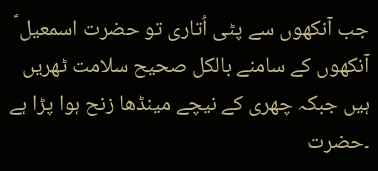جب آنکھوں سے پٹی اُتاری تو حضرت اسمعیل ؑ آنکھوں کے سامنے بالکل صحیح سلامت ٹھریں ہیں جبکہ چھری کے نیچے مینڈھا زنح ہوا پڑا ہے ۔حضرت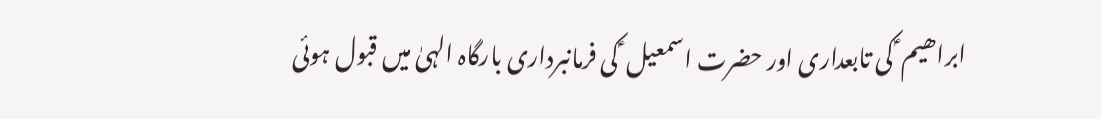ابراھیم ؑ کی تابعداری اور حضرت اسمعیل ؑ کی فرمانبرداری بارگاہ الہیٰ میں قبول ہوئی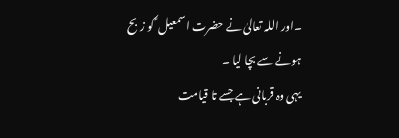۔اور اللہ تعالیٰ نے حضرت اسمعیل ؑ کو زبح ہونے سے بچا لیا ۔
یہی وہ قربانی ہے جسے تا قیامت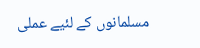مسلمانوں کے لئیے عملی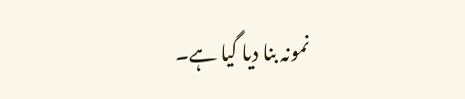نمونہ بنا دیا گیا ہے۔